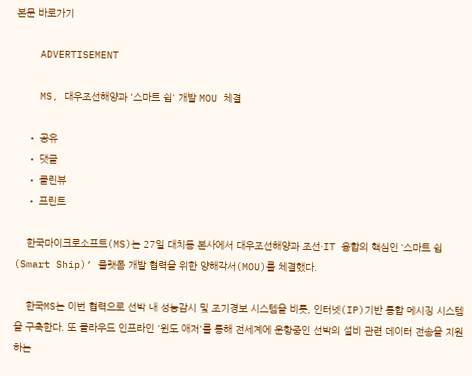본문 바로가기

    ADVERTISEMENT

    MS, 대우조선해양과 '스마트 쉽' 개발 MOU 체결

    • 공유
    • 댓글
    • 클린뷰
    • 프린트

    한국마이크로소프트(MS)는 27일 대치동 본사에서 대우조선해양과 조선·IT 융합의 핵심인 ‘스마트 쉽(Smart Ship)’ 플랫폼 개발 협력을 위한 양해각서(MOU)를 체결했다.

    한국MS는 이번 협력으로 선박 내 성능감시 및 조기경보 시스템을 비롯, 인터넷(IP)기반 통합 메시징 시스템을 구축한다. 또 클라우드 인프라인 '윈도 애저'를 통해 전세계에 운항중인 선박의 설비 관련 데이터 전송을 지원하는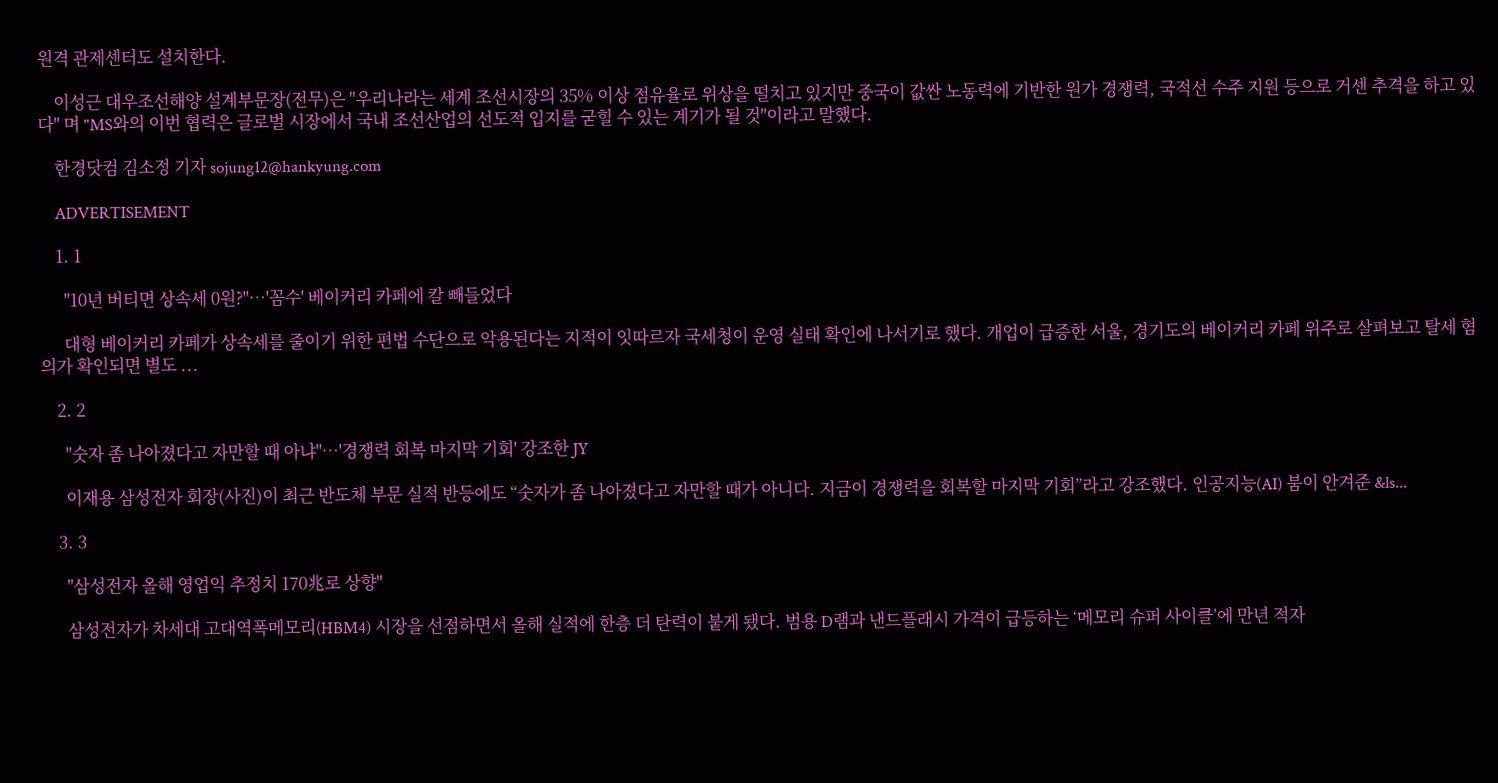원격 관제센터도 설치한다.

    이성근 대우조선해양 설계부문장(전무)은 "우리나라는 세계 조선시장의 35% 이상 점유율로 위상을 떨치고 있지만 중국이 값싼 노동력에 기반한 원가 경쟁력, 국적선 수주 지원 등으로 거센 추격을 하고 있다" 며 "MS와의 이번 협력은 글로벌 시장에서 국내 조선산업의 선도적 입지를 굳힐 수 있는 계기가 될 것"이라고 말했다.

    한경닷컴 김소정 기자 sojung12@hankyung.com

    ADVERTISEMENT

    1. 1

      "10년 버티면 상속세 0원?"…'꼼수' 베이커리 카페에 칼 빼들었다

      대형 베이커리 카페가 상속세를 줄이기 위한 편법 수단으로 악용된다는 지적이 잇따르자 국세청이 운영 실태 확인에 나서기로 했다. 개업이 급증한 서울, 경기도의 베이커리 카페 위주로 살펴보고 탈세 혐의가 확인되면 별도 ...

    2. 2

      "숫자 좀 나아졌다고 자만할 때 아냐"…'경쟁력 회복 마지막 기회' 강조한 JY

      이재용 삼성전자 회장(사진)이 최근 반도체 부문 실적 반등에도 “숫자가 좀 나아졌다고 자만할 때가 아니다. 지금이 경쟁력을 회복할 마지막 기회”라고 강조했다. 인공지능(AI) 붐이 안겨준 &ls...

    3. 3

      "삼성전자 올해 영업익 추정치 170兆로 상향"

      삼성전자가 차세대 고대역폭메모리(HBM4) 시장을 선점하면서 올해 실적에 한층 더 탄력이 붙게 됐다. 범용 D램과 낸드플래시 가격이 급등하는 ‘메모리 슈퍼 사이클’에 만년 적자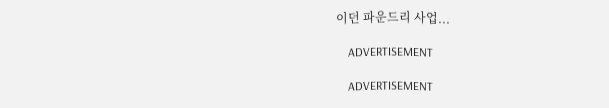이던 파운드리 사업...

    ADVERTISEMENT

    ADVERTISEMENT